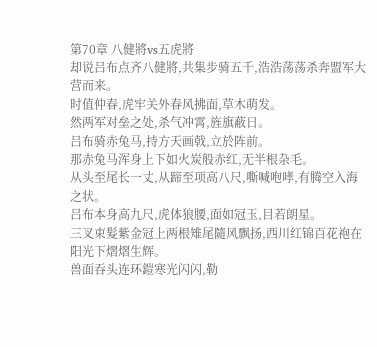第70章 八健將vs五虎將
却说吕布点齐八健將,共集步骑五千,浩浩荡荡杀奔盟军大营而来。
时值仲春,虎牢关外春风拂面,草木萌发。
然两军对垒之处,杀气冲霄,旌旗蔽日。
吕布骑赤兔马,持方天画戟,立於阵前。
那赤兔马浑身上下如火炭般赤红,无半根杂毛。
从头至尾长一丈,从蹄至项高八尺,嘶喊咆哮,有腾空入海之状。
吕布本身高九尺,虎体狼腰,面如冠玉,目若朗星。
三叉束髮紫金冠上两根雉尾隨风飘扬,西川红锦百花袍在阳光下熠熠生辉。
兽面吞头连环鎧寒光闪闪,勒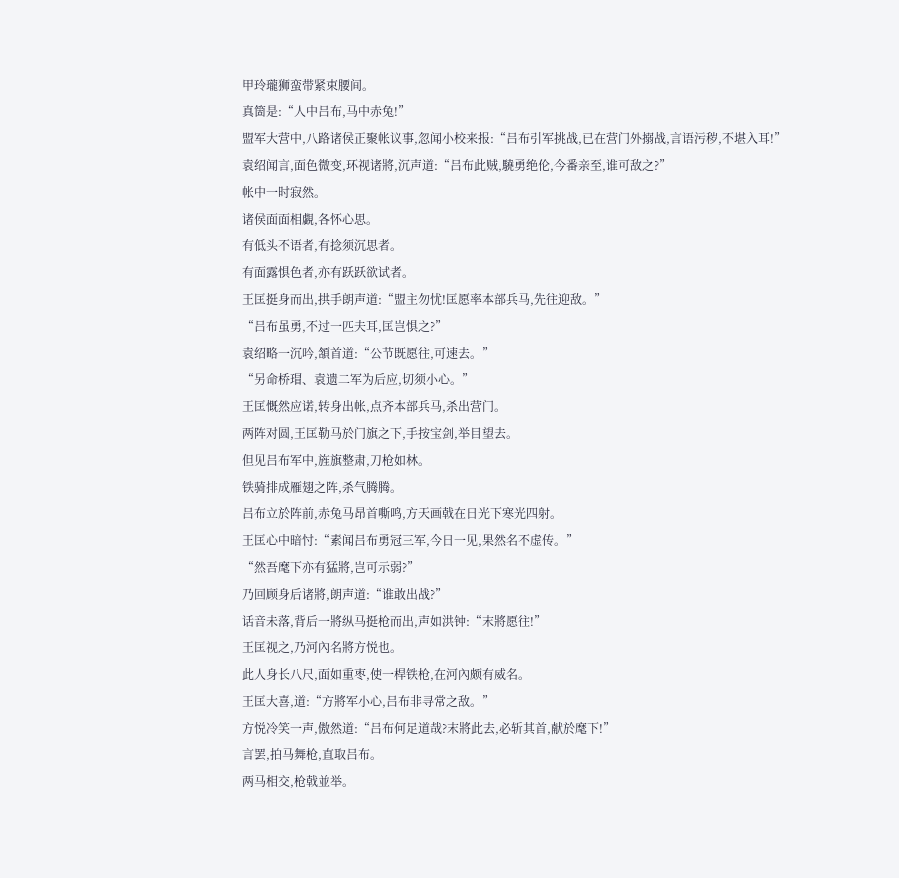甲玲瓏狮蛮带紧束腰间。
真箇是:“人中吕布,马中赤兔!”
盟军大营中,八路诸侯正聚帐议事,忽闻小校来报:“吕布引军挑战,已在营门外搦战,言语污秽,不堪入耳!”
袁绍闻言,面色微变,环视诸將,沉声道:“吕布此贼,驍勇绝伦,今番亲至,谁可敌之?”
帐中一时寂然。
诸侯面面相覷,各怀心思。
有低头不语者,有捻须沉思者。
有面露惧色者,亦有跃跃欲试者。
王匡挺身而出,拱手朗声道:“盟主勿忧!匡愿率本部兵马,先往迎敌。”
“吕布虽勇,不过一匹夫耳,匡岂惧之?”
袁绍略一沉吟,頷首道:“公节既愿往,可速去。”
“另命桥瑁、袁遗二军为后应,切须小心。”
王匡慨然应诺,转身出帐,点齐本部兵马,杀出营门。
两阵对圆,王匡勒马於门旗之下,手按宝剑,举目望去。
但见吕布军中,旌旗整肃,刀枪如林。
铁骑排成雁翅之阵,杀气腾腾。
吕布立於阵前,赤兔马昂首嘶鸣,方天画戟在日光下寒光四射。
王匡心中暗忖:“素闻吕布勇冠三军,今日一见,果然名不虚传。”
“然吾麾下亦有猛將,岂可示弱?”
乃回顾身后诸將,朗声道:“谁敢出战?”
话音未落,背后一將纵马挺枪而出,声如洪钟:“末將愿往!”
王匡视之,乃河內名將方悦也。
此人身长八尺,面如重枣,使一桿铁枪,在河內颇有威名。
王匡大喜,道:“方將军小心,吕布非寻常之敌。”
方悦冷笑一声,傲然道:“吕布何足道哉?末將此去,必斩其首,献於麾下!”
言罢,拍马舞枪,直取吕布。
两马相交,枪戟並举。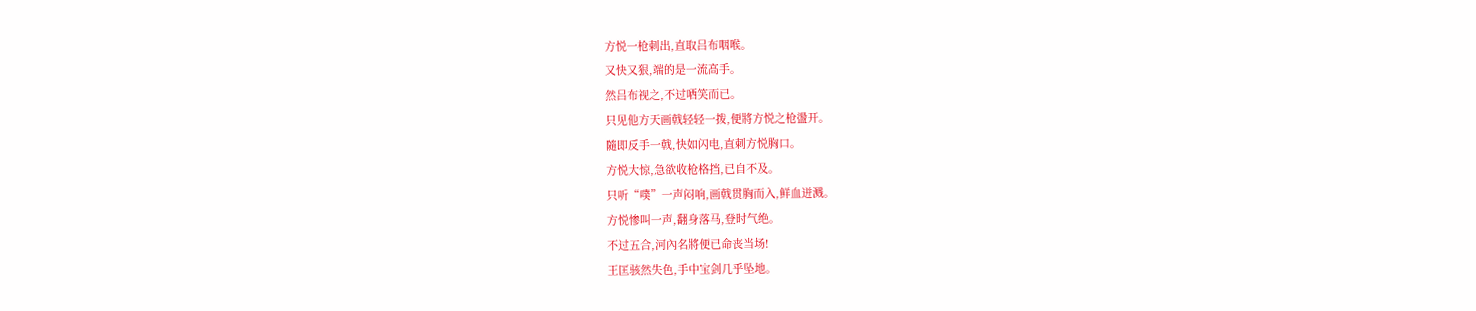方悦一枪刺出,直取吕布咽喉。
又快又狠,端的是一流高手。
然吕布视之,不过哂笑而已。
只见他方天画戟轻轻一拨,便將方悦之枪盪开。
隨即反手一戟,快如闪电,直刺方悦胸口。
方悦大惊,急欲收枪格挡,已自不及。
只听“噗”一声闷响,画戟贯胸而入,鲜血迸溅。
方悦惨叫一声,翻身落马,登时气绝。
不过五合,河內名將便已命丧当场!
王匡骇然失色,手中宝剑几乎坠地。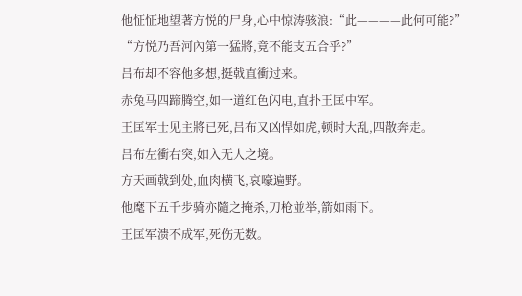他怔怔地望著方悦的尸身,心中惊涛骇浪:“此————此何可能?”
“方悦乃吾河內第一猛將,竟不能支五合乎?”
吕布却不容他多想,挺戟直衝过来。
赤兔马四蹄腾空,如一道红色闪电,直扑王匡中军。
王匡军士见主將已死,吕布又凶悍如虎,顿时大乱,四散奔走。
吕布左衝右突,如入无人之境。
方天画戟到处,血肉横飞,哀嚎遍野。
他麾下五千步骑亦隨之掩杀,刀枪並举,箭如雨下。
王匡军溃不成军,死伤无数。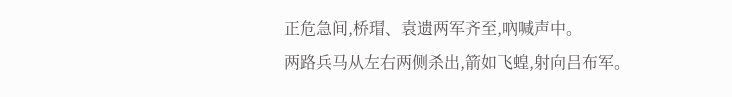正危急间,桥瑁、袁遗两军齐至,吶喊声中。
两路兵马从左右两侧杀出,箭如飞蝗,射向吕布军。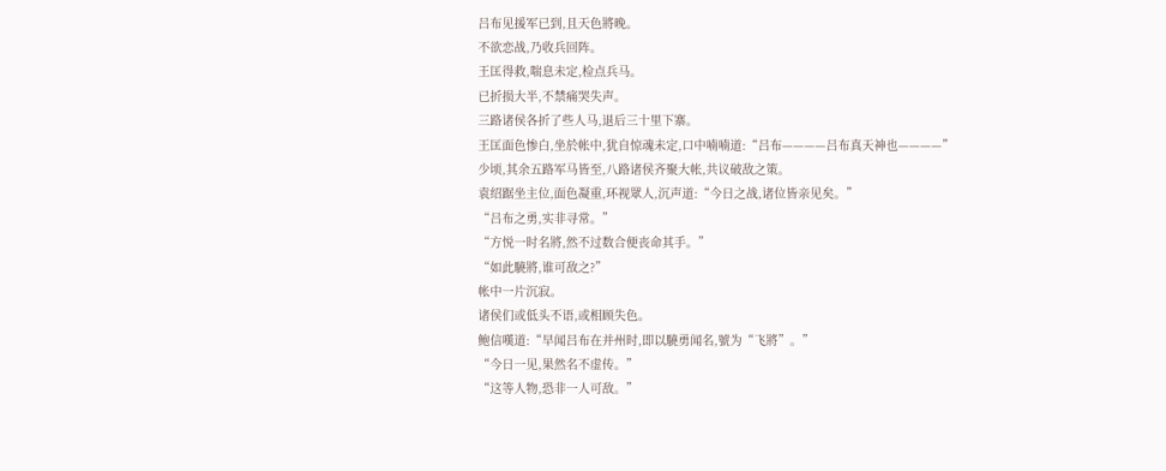吕布见援军已到,且天色將晚。
不欲恋战,乃收兵回阵。
王匡得救,喘息未定,检点兵马。
已折损大半,不禁痛哭失声。
三路诸侯各折了些人马,退后三十里下寨。
王匡面色惨白,坐於帐中,犹自惊魂未定,口中喃喃道:“吕布————吕布真天神也————”
少顷,其余五路军马皆至,八路诸侯齐聚大帐,共议破敌之策。
袁绍踞坐主位,面色凝重,环视眾人,沉声道:“今日之战,诸位皆亲见矣。”
“吕布之勇,实非寻常。”
“方悦一时名將,然不过数合便丧命其手。”
“如此驍將,谁可敌之?”
帐中一片沉寂。
诸侯们或低头不语,或相顾失色。
鲍信嘆道:“早闻吕布在并州时,即以驍勇闻名,號为“飞將”。”
“今日一见,果然名不虚传。”
“这等人物,恐非一人可敌。”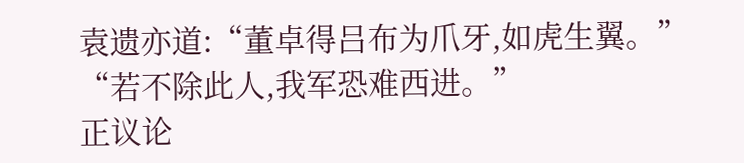袁遗亦道:“董卓得吕布为爪牙,如虎生翼。”
“若不除此人,我军恐难西进。”
正议论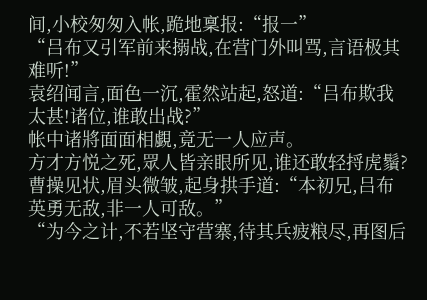间,小校匆匆入帐,跪地稟报:“报一”
“吕布又引军前来搦战,在营门外叫骂,言语极其难听!”
袁绍闻言,面色一沉,霍然站起,怒道:“吕布欺我太甚!诸位,谁敢出战?”
帐中诸將面面相覷,竟无一人应声。
方才方悦之死,眾人皆亲眼所见,谁还敢轻捋虎鬚?
曹操见状,眉头微皱,起身拱手道:“本初兄,吕布英勇无敌,非一人可敌。”
“为今之计,不若坚守营寨,待其兵疲粮尽,再图后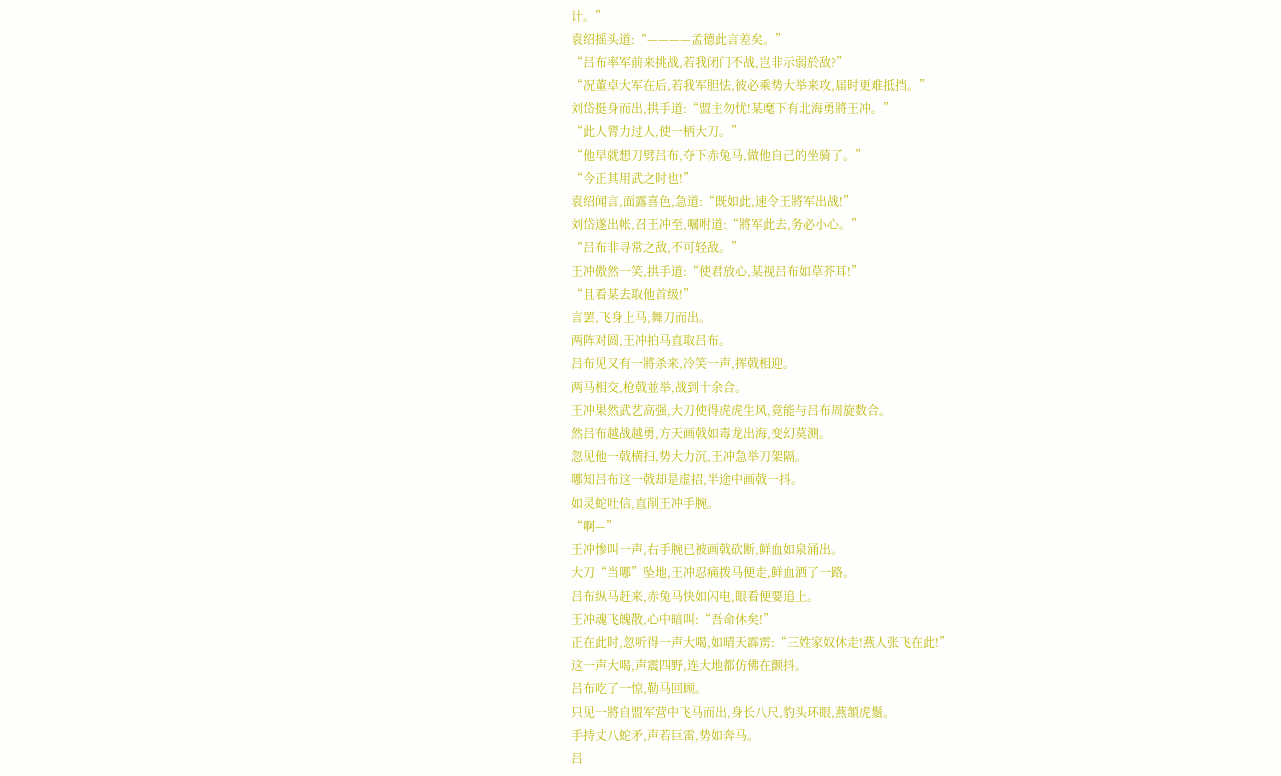计。”
袁绍摇头道:“————孟德此言差矣。”
“吕布率军前来挑战,若我闭门不战,岂非示弱於敌?”
“况董卓大军在后,若我军胆怯,彼必乘势大举来攻,届时更难抵挡。”
刘岱挺身而出,拱手道:“盟主勿忧!某麾下有北海勇將王冲。”
“此人膂力过人,使一柄大刀。”
“他早就想刀劈吕布,夺下赤兔马,做他自己的坐骑了。”
“今正其用武之时也!”
袁绍闻言,面露喜色,急道:“既如此,速令王將军出战!”
刘岱遂出帐,召王冲至,嘱咐道:“將军此去,务必小心。”
“吕布非寻常之敌,不可轻敌。”
王冲傲然一笑,拱手道:“使君放心,某视吕布如草芥耳!”
“且看某去取他首级!”
言罢,飞身上马,舞刀而出。
两阵对圆,王冲拍马直取吕布。
吕布见又有一將杀来,冷笑一声,挥戟相迎。
两马相交,枪戟並举,战到十余合。
王冲果然武艺高强,大刀使得虎虎生风,竟能与吕布周旋数合。
然吕布越战越勇,方天画戟如毒龙出海,变幻莫测。
忽见他一戟横扫,势大力沉,王冲急举刀架隔。
哪知吕布这一戟却是虚招,半途中画戟一抖。
如灵蛇吐信,直削王冲手腕。
“啊—”
王冲惨叫一声,右手腕已被画戟砍断,鲜血如泉涌出。
大刀“当哪”坠地,王冲忍痛拨马便走,鲜血洒了一路。
吕布纵马赶来,赤兔马快如闪电,眼看便要追上。
王冲魂飞魄散,心中暗叫:“吾命休矣!”
正在此时,忽听得一声大喝,如晴天霹雳:“三姓家奴休走!燕人张飞在此!”
这一声大喝,声震四野,连大地都仿佛在颤抖。
吕布吃了一惊,勒马回顾。
只见一將自盟军营中飞马而出,身长八尺,豹头环眼,燕頷虎鬚。
手持丈八蛇矛,声若巨雷,势如奔马。
吕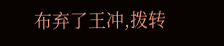布弃了王冲,拨转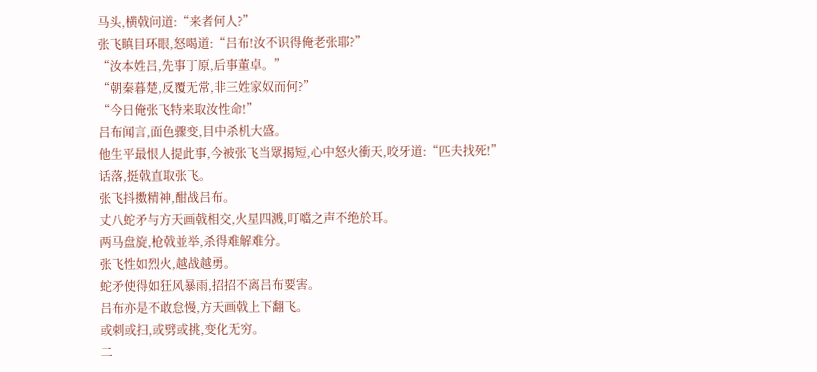马头,横戟问道:“来者何人?”
张飞瞋目环眼,怒喝道:“吕布!汝不识得俺老张耶?”
“汝本姓吕,先事丁原,后事董卓。”
“朝秦暮楚,反覆无常,非三姓家奴而何?”
“今日俺张飞特来取汝性命!”
吕布闻言,面色骤变,目中杀机大盛。
他生平最恨人提此事,今被张飞当眾揭短,心中怒火衝天,咬牙道:“匹夫找死!”
话落,挺戟直取张飞。
张飞抖擞精神,酣战吕布。
丈八蛇矛与方天画戟相交,火星四溅,叮噹之声不绝於耳。
两马盘旋,枪戟並举,杀得难解难分。
张飞性如烈火,越战越勇。
蛇矛使得如狂风暴雨,招招不离吕布要害。
吕布亦是不敢怠慢,方天画戟上下翻飞。
或刺或扫,或劈或挑,变化无穷。
二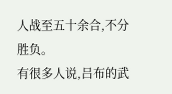人战至五十余合,不分胜负。
有很多人说,吕布的武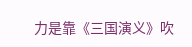力是靠《三国演义》吹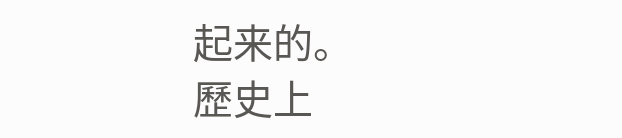起来的。
歷史上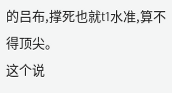的吕布,撑死也就t1水准,算不得顶尖。
这个说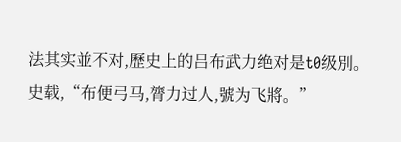法其实並不对,歷史上的吕布武力绝对是t0级別。
史载,“布便弓马,膂力过人,號为飞將。”